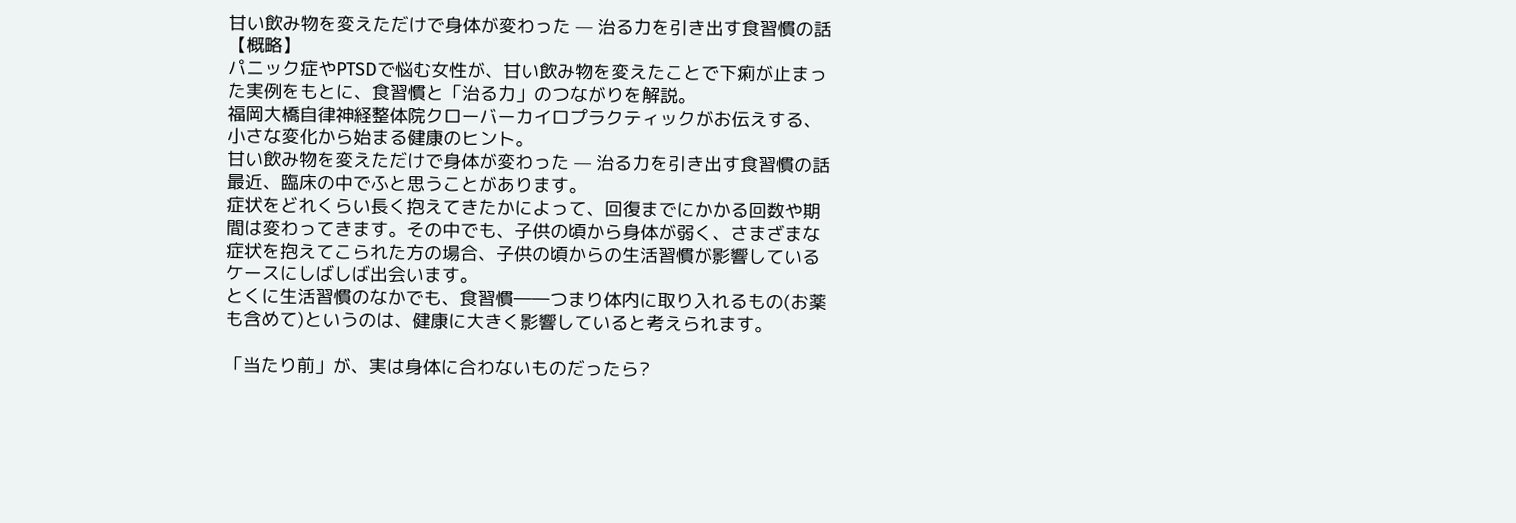甘い飲み物を変えただけで身体が変わった — 治る力を引き出す食習慣の話
【概略】
パニック症やPTSDで悩む女性が、甘い飲み物を変えたことで下痢が止まった実例をもとに、食習慣と「治る力」のつながりを解説。
福岡大橋自律神経整体院クローバーカイロプラクティックがお伝えする、小さな変化から始まる健康のヒント。
甘い飲み物を変えただけで身体が変わった — 治る力を引き出す食習慣の話
最近、臨床の中でふと思うことがあります。
症状をどれくらい長く抱えてきたかによって、回復までにかかる回数や期間は変わってきます。その中でも、子供の頃から身体が弱く、さまざまな症状を抱えてこられた方の場合、子供の頃からの生活習慣が影響しているケースにしばしば出会います。
とくに生活習慣のなかでも、食習慣――つまり体内に取り入れるもの(お薬も含めて)というのは、健康に大きく影響していると考えられます。

「当たり前」が、実は身体に合わないものだったら?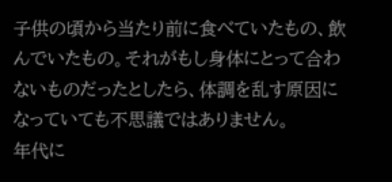子供の頃から当たり前に食べていたもの、飲んでいたもの。それがもし身体にとって合わないものだったとしたら、体調を乱す原因になっていても不思議ではありません。
年代に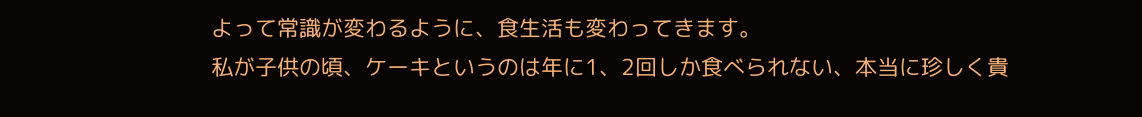よって常識が変わるように、食生活も変わってきます。
私が子供の頃、ケーキというのは年に1、2回しか食べられない、本当に珍しく貴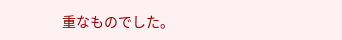重なものでした。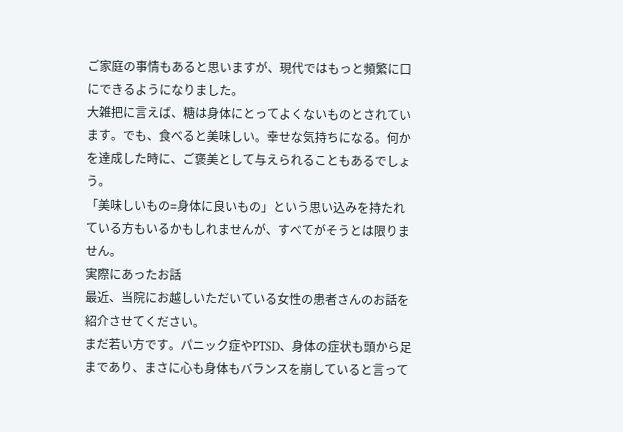ご家庭の事情もあると思いますが、現代ではもっと頻繁に口にできるようになりました。
大雑把に言えば、糖は身体にとってよくないものとされています。でも、食べると美味しい。幸せな気持ちになる。何かを達成した時に、ご褒美として与えられることもあるでしょう。
「美味しいもの=身体に良いもの」という思い込みを持たれている方もいるかもしれませんが、すべてがそうとは限りません。
実際にあったお話
最近、当院にお越しいただいている女性の患者さんのお話を紹介させてください。
まだ若い方です。パニック症やPTSD、身体の症状も頭から足まであり、まさに心も身体もバランスを崩していると言って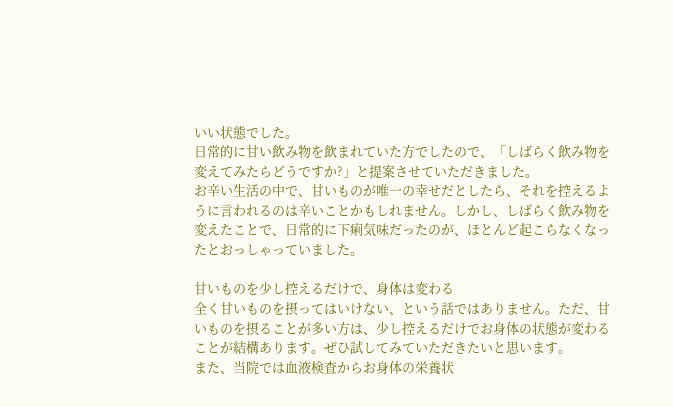いい状態でした。
日常的に甘い飲み物を飲まれていた方でしたので、「しばらく飲み物を変えてみたらどうですか?」と提案させていただきました。
お辛い生活の中で、甘いものが唯一の幸せだとしたら、それを控えるように言われるのは辛いことかもしれません。しかし、しばらく飲み物を変えたことで、日常的に下痢気味だったのが、ほとんど起こらなくなったとおっしゃっていました。

甘いものを少し控えるだけで、身体は変わる
全く甘いものを摂ってはいけない、という話ではありません。ただ、甘いものを摂ることが多い方は、少し控えるだけでお身体の状態が変わることが結構あります。ぜひ試してみていただきたいと思います。
また、当院では血液検査からお身体の栄養状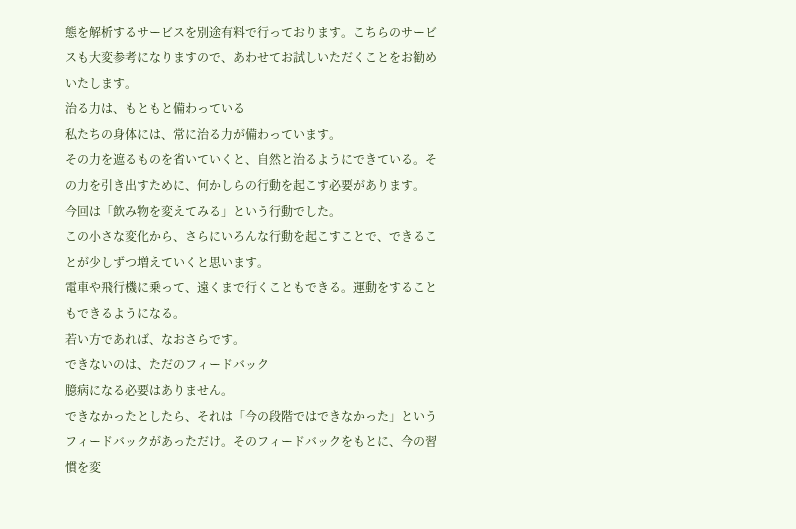態を解析するサービスを別途有料で行っております。こちらのサービスも大変参考になりますので、あわせてお試しいただくことをお勧めいたします。
治る力は、もともと備わっている
私たちの身体には、常に治る力が備わっています。
その力を遮るものを省いていくと、自然と治るようにできている。その力を引き出すために、何かしらの行動を起こす必要があります。
今回は「飲み物を変えてみる」という行動でした。
この小さな変化から、さらにいろんな行動を起こすことで、できることが少しずつ増えていくと思います。
電車や飛行機に乗って、遠くまで行くこともできる。運動をすることもできるようになる。
若い方であれば、なおさらです。
できないのは、ただのフィードバック
臆病になる必要はありません。
できなかったとしたら、それは「今の段階ではできなかった」というフィードバックがあっただけ。そのフィードバックをもとに、今の習慣を変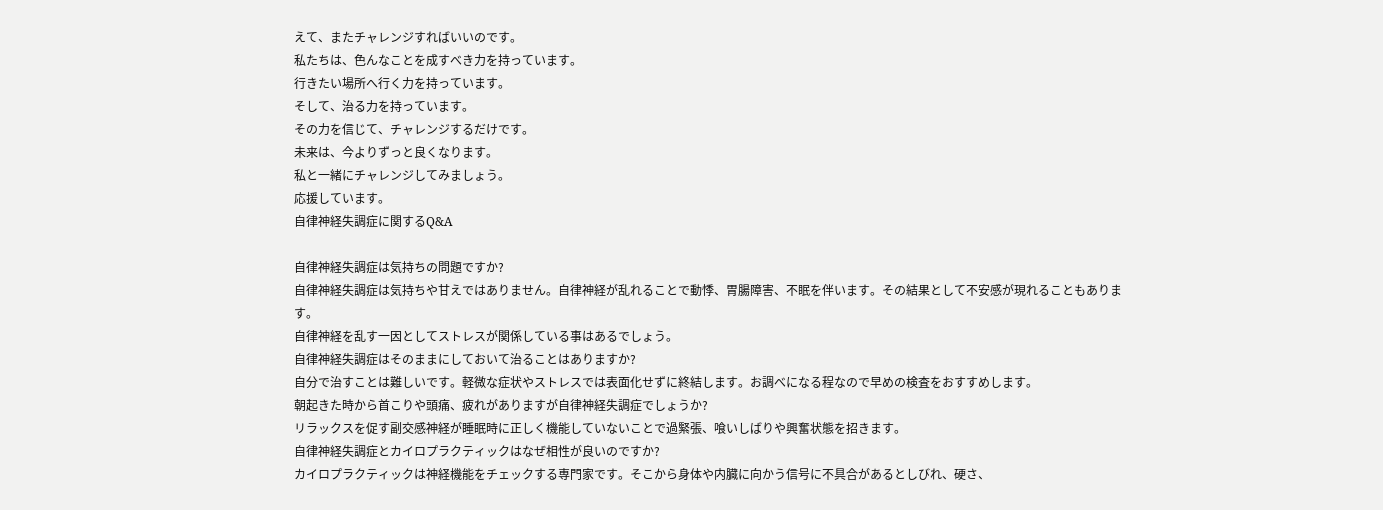えて、またチャレンジすればいいのです。
私たちは、色んなことを成すべき力を持っています。
行きたい場所へ行く力を持っています。
そして、治る力を持っています。
その力を信じて、チャレンジするだけです。
未来は、今よりずっと良くなります。
私と一緒にチャレンジしてみましょう。
応援しています。
自律神経失調症に関するQ&A

自律神経失調症は気持ちの問題ですか?
自律神経失調症は気持ちや甘えではありません。自律神経が乱れることで動悸、胃腸障害、不眠を伴います。その結果として不安感が現れることもあります。
自律神経を乱す一因としてストレスが関係している事はあるでしょう。
自律神経失調症はそのままにしておいて治ることはありますか?
自分で治すことは難しいです。軽微な症状やストレスでは表面化せずに終結します。お調べになる程なので早めの検査をおすすめします。
朝起きた時から首こりや頭痛、疲れがありますが自律神経失調症でしょうか?
リラックスを促す副交感神経が睡眠時に正しく機能していないことで過緊張、喰いしばりや興奮状態を招きます。
自律神経失調症とカイロプラクティックはなぜ相性が良いのですか?
カイロプラクティックは神経機能をチェックする専門家です。そこから身体や内臓に向かう信号に不具合があるとしびれ、硬さ、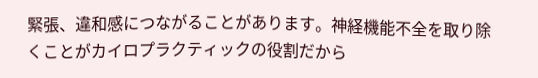緊張、違和感につながることがあります。神経機能不全を取り除くことがカイロプラクティックの役割だから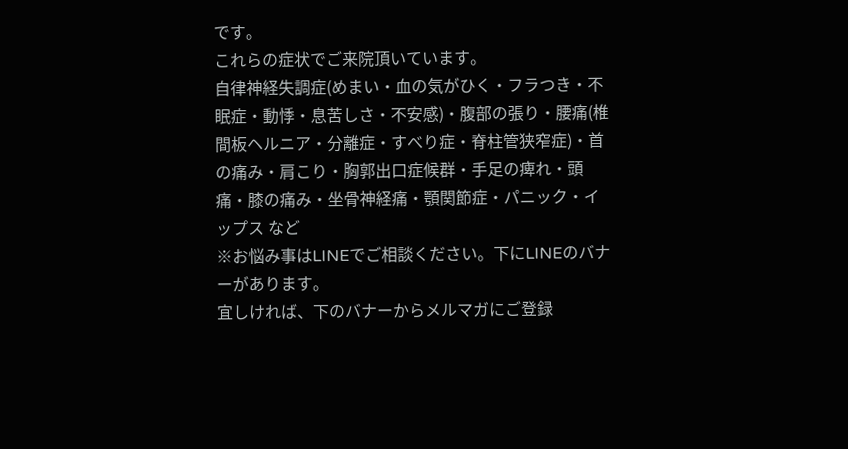です。
これらの症状でご来院頂いています。
自律神経失調症(めまい・血の気がひく・フラつき・不眠症・動悸・息苦しさ・不安感)・腹部の張り・腰痛(椎間板ヘルニア・分離症・すべり症・脊柱管狭窄症)・首の痛み・肩こり・胸郭出口症候群・手足の痺れ・頭痛・膝の痛み・坐骨神経痛・顎関節症・パニック・イップス など
※お悩み事はLINEでご相談ください。下にLINEのバナーがあります。
宜しければ、下のバナーからメルマガにご登録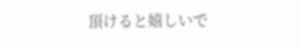頂けると嬉しいで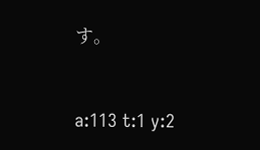す。


a:113 t:1 y:2